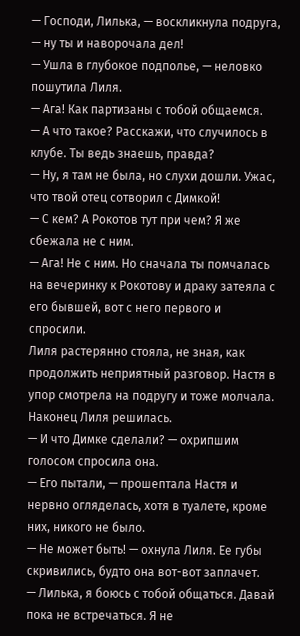— Господи, Лилька, — воскликнула подруга, — ну ты и наворочала дел!
— Ушла в глубокое подполье, — неловко пошутила Лиля.
— Ага! Как партизаны с тобой общаемся.
— А что такое? Расскажи, что случилось в клубе. Ты ведь знаешь, правда?
— Ну, я там не была, но слухи дошли. Ужас, что твой отец сотворил с Димкой!
— С кем? А Рокотов тут при чем? Я же сбежала не с ним.
— Ага! Не с ним. Но сначала ты помчалась на вечеринку к Рокотову и драку затеяла с его бывшей, вот с него первого и спросили.
Лиля растерянно стояла, не зная, как продолжить неприятный разговор. Настя в упор смотрела на подругу и тоже молчала. Наконец Лиля решилась.
— И что Димке сделали? — охрипшим голосом спросила она.
— Его пытали, — прошептала Настя и нервно огляделась, хотя в туалете, кроме них, никого не было.
— Не может быть! — охнула Лиля. Ее губы скривились, будто она вот-вот заплачет.
— Лилька, я боюсь с тобой общаться. Давай пока не встречаться. Я не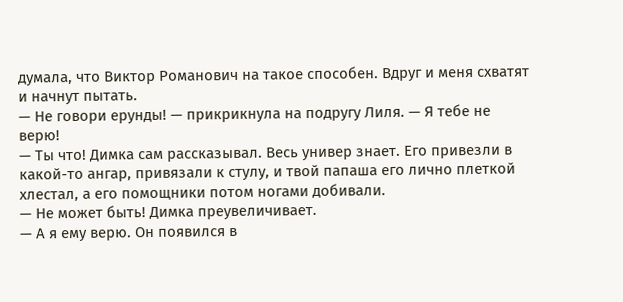думала, что Виктор Романович на такое способен. Вдруг и меня схватят и начнут пытать.
— Не говори ерунды! — прикрикнула на подругу Лиля. — Я тебе не верю!
— Ты что! Димка сам рассказывал. Весь универ знает. Его привезли в какой-то ангар, привязали к стулу, и твой папаша его лично плеткой хлестал, а его помощники потом ногами добивали.
— Не может быть! Димка преувеличивает.
— А я ему верю. Он появился в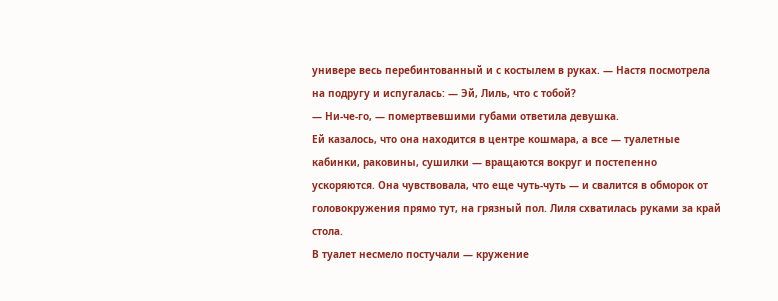универе весь перебинтованный и с костылем в руках. — Настя посмотрела на подругу и испугалась: — Эй, Лиль, что с тобой?
— Ни-че-го, — помертвевшими губами ответила девушка.
Ей казалось, что она находится в центре кошмара, а все — туалетные кабинки, раковины, сушилки — вращаются вокруг и постепенно ускоряются. Она чувствовала, что еще чуть-чуть — и свалится в обморок от головокружения прямо тут, на грязный пол. Лиля схватилась руками за край стола.
В туалет несмело постучали — кружение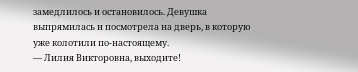замедлилось и остановилось. Девушка выпрямилась и посмотрела на дверь, в которую уже колотили по-настоящему.
— Лилия Викторовна, выходите!